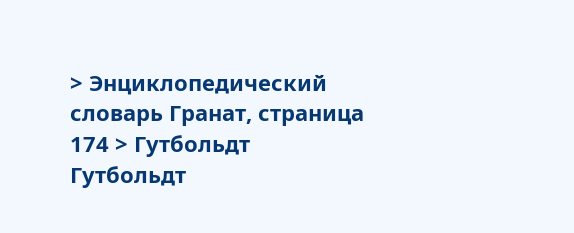> Энциклопедический словарь Гранат, страница 174 > Гутбольдт
Гутбольдт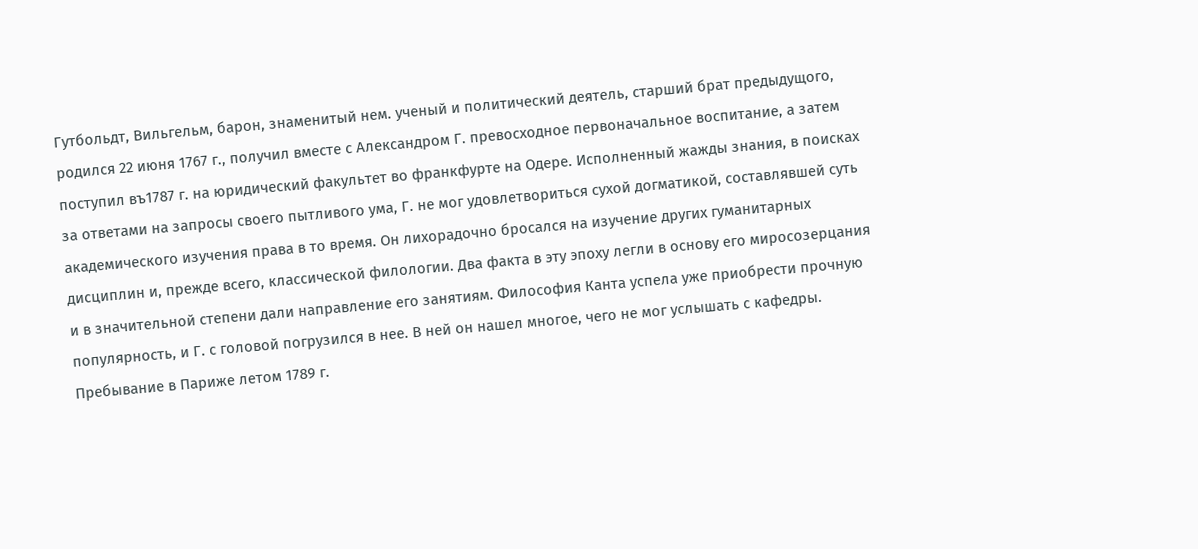Гутбольдт, Вильгельм, барон, знаменитый нем. ученый и политический деятель, старший брат предыдущого, родился 22 июня 1767 г., получил вместе с Александром Г. превосходное первоначальное воспитание, а затем поступил въ1787 г. на юридический факультет во франкфурте на Одере. Исполненный жажды знания, в поисках за ответами на запросы своего пытливого ума, Г. не мог удовлетвориться сухой догматикой, составлявшей суть академического изучения права в то время. Он лихорадочно бросался на изучение других гуманитарных дисциплин и, прежде всего, классической филологии. Два факта в эту эпоху легли в основу его миросозерцания и в значительной степени дали направление его занятиям. Философия Канта успела уже приобрести прочную популярность, и Г. с головой погрузился в нее. В ней он нашел многое, чего не мог услышать с кафедры. Пребывание в Париже летом 1789 г.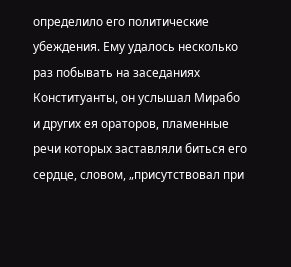определило его политические убеждения. Ему удалось несколько раз побывать на заседаниях Конституанты, он услышал Мирабо и других ея ораторов, пламенные речи которых заставляли биться его сердце, словом, „присутствовал при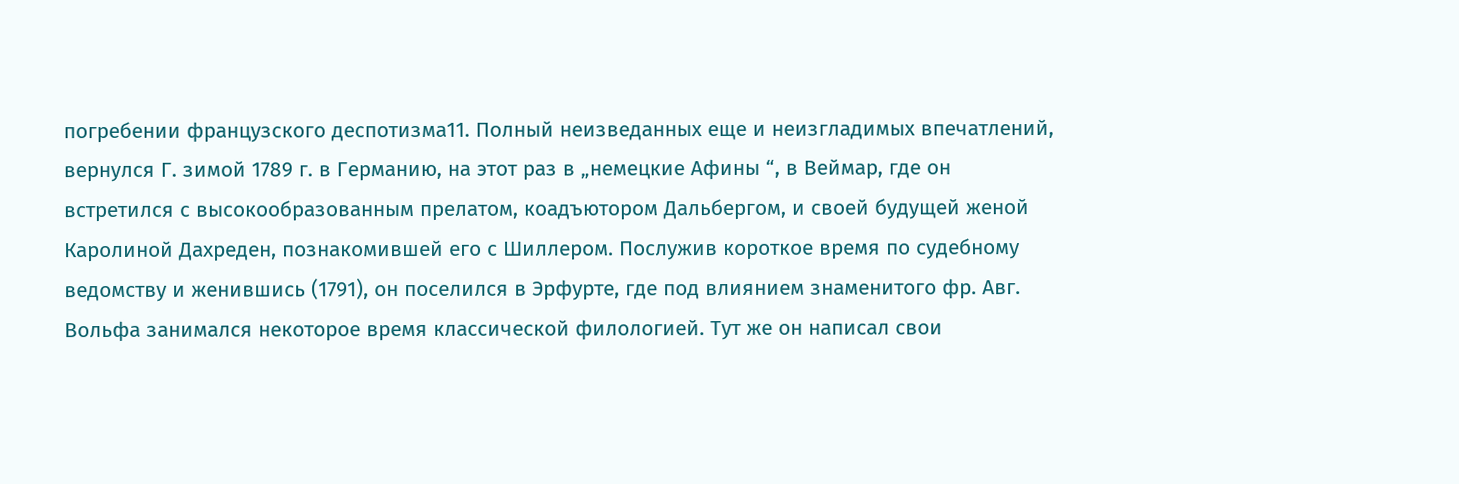погребении французского деспотизма11. Полный неизведанных еще и неизгладимых впечатлений, вернулся Г. зимой 1789 г. в Германию, на этот раз в „немецкие Афины “, в Веймар, где он встретился с высокообразованным прелатом, коадъютором Дальбергом, и своей будущей женой Каролиной Дахреден, познакомившей его с Шиллером. Послужив короткое время по судебному ведомству и женившись (1791), он поселился в Эрфурте, где под влиянием знаменитого фр. Авг. Вольфа занимался некоторое время классической филологией. Тут же он написал свои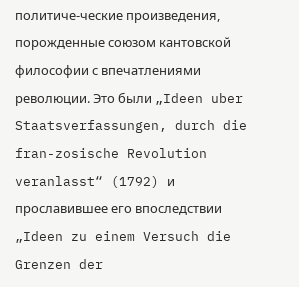политиче-ческие произведения, порожденные союзом кантовской философии с впечатлениями революции. Это были „Ideen uber Staatsverfassungen, durch die fran-zosische Revolution veranlasst“ (1792) и прославившее его впоследствии „Ideen zu einem Versuch die Grenzen der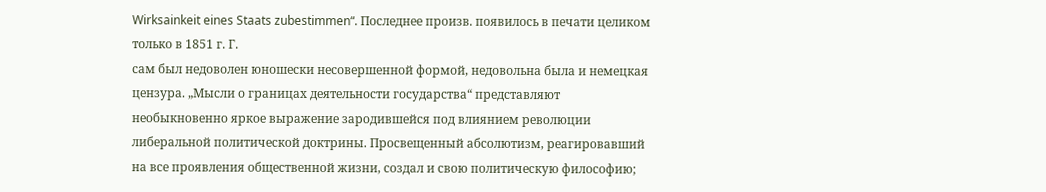Wirksainkeit eines Staats zubestimmen“. Последнее произв. появилось в печати целиком только в 1851 г. Г.
сам был недоволен юношески несовершенной формой, недовольна была и немецкая цензура. „Мысли о границах деятельности государства“ представляют необыкновенно яркое выражение зародившейся под влиянием революции либеральной политической доктрины. Просвещенный абсолютизм, реагировавший на все проявления общественной жизни, создал и свою политическую философию;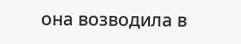она возводила в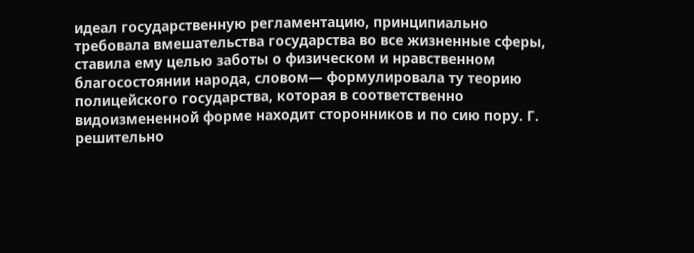идеал государственную регламентацию, принципиально требовала вмешательства государства во все жизненные сферы, ставила ему целью заботы о физическом и нравственном благосостоянии народа, словом— формулировала ту теорию полицейского государства, которая в соответственно видоизмененной форме находит сторонников и по сию пору. Г. решительно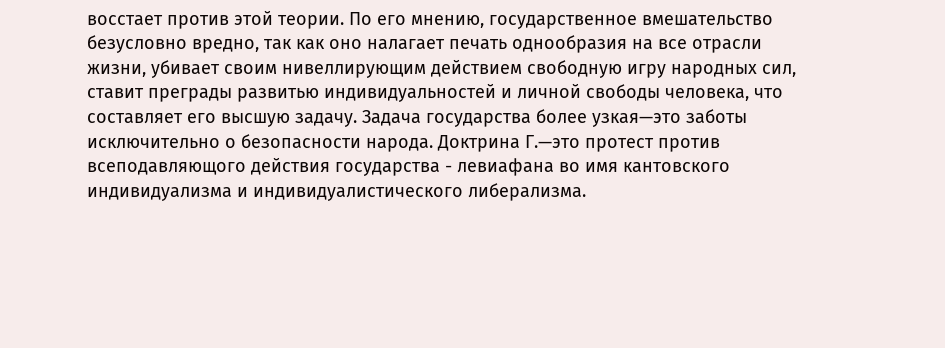восстает против этой теории. По его мнению, государственное вмешательство безусловно вредно, так как оно налагает печать однообразия на все отрасли жизни, убивает своим нивеллирующим действием свободную игру народных сил, ставит преграды развитью индивидуальностей и личной свободы человека, что составляет его высшую задачу. Задача государства более узкая—это заботы исключительно о безопасности народа. Доктрина Г.—это протест против всеподавляющого действия государства - левиафана во имя кантовского индивидуализма и индивидуалистического либерализма.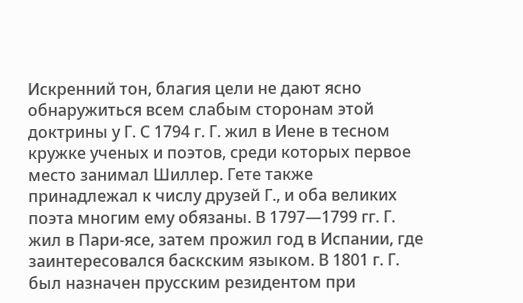Искренний тон, благия цели не дают ясно обнаружиться всем слабым сторонам этой доктрины у Г. С 1794 г. Г. жил в Иене в тесном кружке ученых и поэтов, среди которых первое место занимал Шиллер. Гете также принадлежал к числу друзей Г., и оба великих поэта многим ему обязаны. В 1797—1799 гг. Г. жил в Пари-ясе, затем прожил год в Испании, где заинтересовался баскским языком. В 1801 г. Г. был назначен прусским резидентом при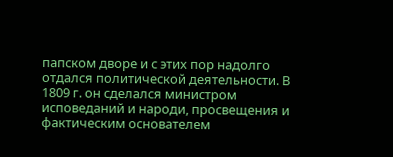папском дворе и с этих пор надолго отдался политической деятельности. В 1809 г. он сделался министром исповеданий и народи, просвещения и фактическим основателем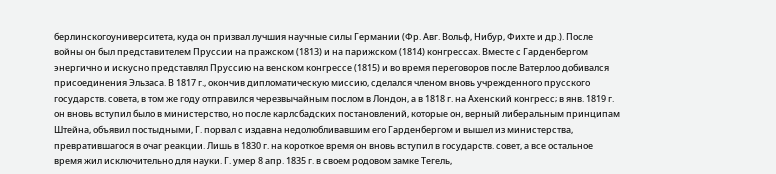берлинскогоуниверситета, куда он призвал лучшия научные силы Германии (Фр. Авг. Вольф, Нибур, Фихте и др.). После войны он был представителем Пруссии на пражском (1813) и на парижском (1814) конгрессах. Вместе с Гарденбергом энергично и искусно представлял Пруссию на венском конгрессе (1815) и во время переговоров после Ватерлоо добивался присоединения Эльзаса. В 1817 г., окончив дипломатическую миссию, сделался членом вновь учрежденного прусского государств. совета, в том же году отправился черезвычайным послом в Лондон, а в 1818 г. на Ахенский конгресс; в янв. 1819 г. он вновь вступил было в министерство, но после карлсбадских постановлений, которые он, верный либеральным принципам Штейна, объявил постыдными, Г. порвал с издавна недолюбливавшим его Гарденбергом и вышел из министерства, превратившагося в очаг реакции. Лишь в 1830 г. на короткое время он вновь вступил в государств. совет, а все остальное время жил исключительно для науки. Г. умер 8 апр. 1835 г. в своем родовом замке Тегель,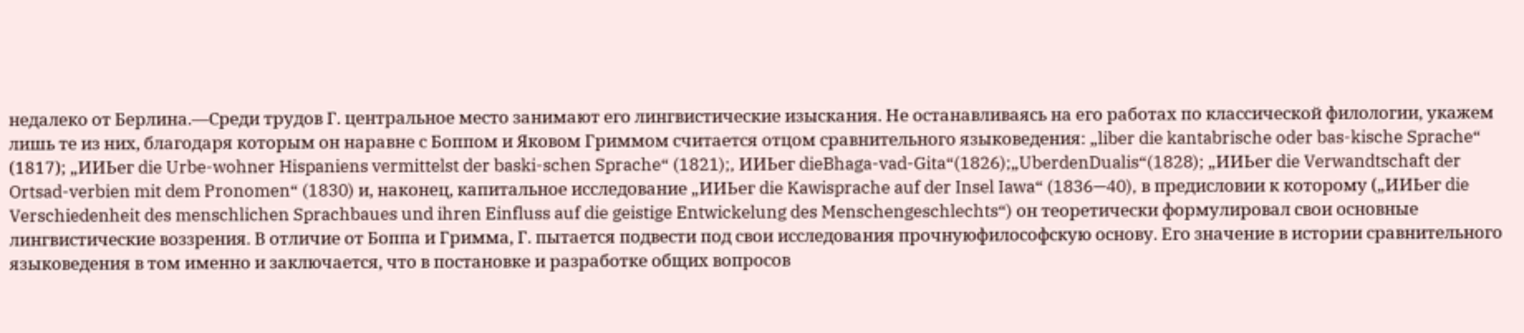недалеко от Берлина.—Среди трудов Г. центральное место занимают его лингвистические изыскания. Не останавливаясь на его работах по классической филологии, укажем лишь те из них, благодаря которым он наравне с Боппом и Яковом Гриммом считается отцом сравнительного языковедения: „liber die kantabrische oder bas-kische Sprache“ (1817); „ИИЬег die Urbe-wohner Hispaniens vermittelst der baski-schen Sprache“ (1821);, ИИЬег dieBhaga-vad-Gita“(1826);„UberdenDualis“(1828); „ИИЬег die Verwandtschaft der Ortsad-verbien mit dem Pronomen“ (1830) и, наконец, капитальное исследование „ИИЬег die Kawisprache auf der Insel Iawa“ (1836—40), в предисловии к которому („ИИЬег die Verschiedenheit des menschlichen Sprachbaues und ihren Einfluss auf die geistige Entwickelung des Menschengeschlechts“) он теоретически формулировал свои основные лингвистические воззрения. В отличие от Боппа и Гримма, Г. пытается подвести под свои исследования прочнуюфилософскую основу. Его значение в истории сравнительного языковедения в том именно и заключается, что в постановке и разработке общих вопросов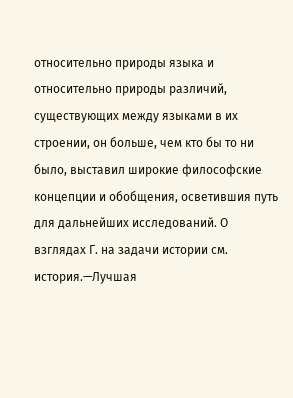относительно природы языка и относительно природы различий, существующих между языками в их строении, он больше, чем кто бы то ни было, выставил широкие философские концепции и обобщения, осветившия путь для дальнейших исследований. О взглядах Г. на задачи истории см. история.—Лучшая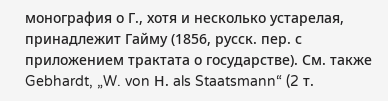монография о Г., хотя и несколько устарелая, принадлежит Гайму (1856, русск. пер. с приложением трактата о государстве). См. также Gebhardt, „W. von Н. als Staatsmann“ (2 т.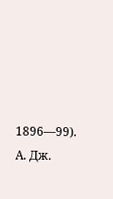1896—99). А. Дж.